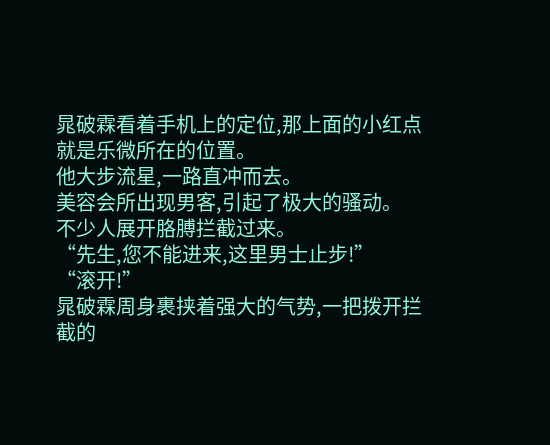晁破霖看着手机上的定位,那上面的小红点就是乐微所在的位置。
他大步流星,一路直冲而去。
美容会所出现男客,引起了极大的骚动。
不少人展开胳膊拦截过来。
“先生,您不能进来,这里男士止步!”
“滚开!”
晁破霖周身裹挟着强大的气势,一把拨开拦截的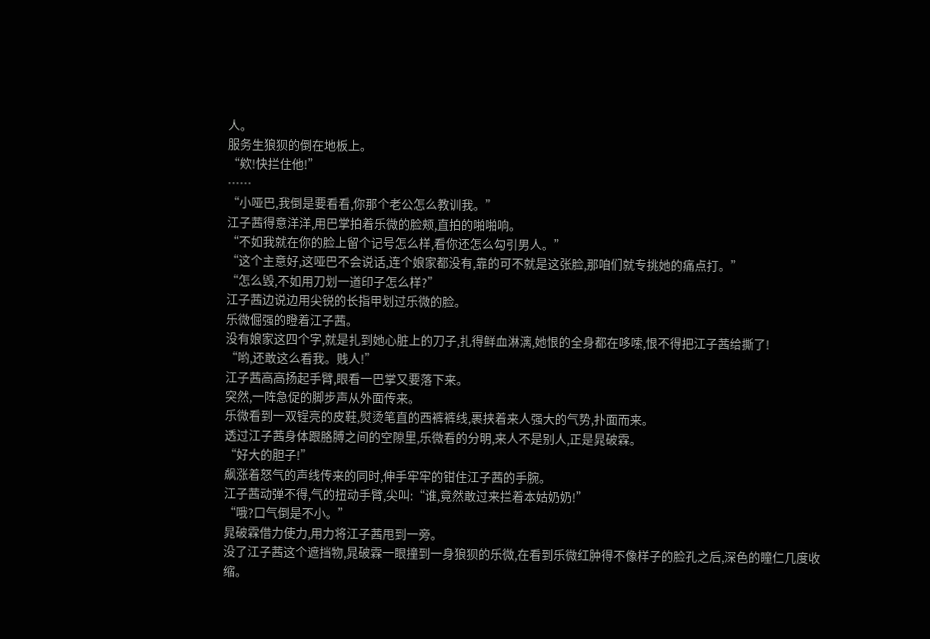人。
服务生狼狈的倒在地板上。
“欸!快拦住他!”
……
“小哑巴,我倒是要看看,你那个老公怎么教训我。”
江子茜得意洋洋,用巴掌拍着乐微的脸颊,直拍的啪啪响。
“不如我就在你的脸上留个记号怎么样,看你还怎么勾引男人。”
“这个主意好,这哑巴不会说话,连个娘家都没有,靠的可不就是这张脸,那咱们就专挑她的痛点打。”
“怎么毁,不如用刀划一道印子怎么样?”
江子茜边说边用尖锐的长指甲划过乐微的脸。
乐微倔强的瞪着江子茜。
没有娘家这四个字,就是扎到她心脏上的刀子,扎得鲜血淋漓,她恨的全身都在哆嗦,恨不得把江子茜给撕了!
“哟,还敢这么看我。贱人!”
江子茜高高扬起手臂,眼看一巴掌又要落下来。
突然,一阵急促的脚步声从外面传来。
乐微看到一双锃亮的皮鞋,熨烫笔直的西裤裤线,裹挟着来人强大的气势,扑面而来。
透过江子茜身体跟胳膊之间的空隙里,乐微看的分明,来人不是别人,正是晁破霖。
“好大的胆子!”
飙涨着怒气的声线传来的同时,伸手牢牢的钳住江子茜的手腕。
江子茜动弹不得,气的扭动手臂,尖叫:“谁,竟然敢过来拦着本姑奶奶!”
“哦?口气倒是不小。”
晁破霖借力使力,用力将江子茜甩到一旁。
没了江子茜这个遮挡物,晁破霖一眼撞到一身狼狈的乐微,在看到乐微红肿得不像样子的脸孔之后,深色的瞳仁几度收缩。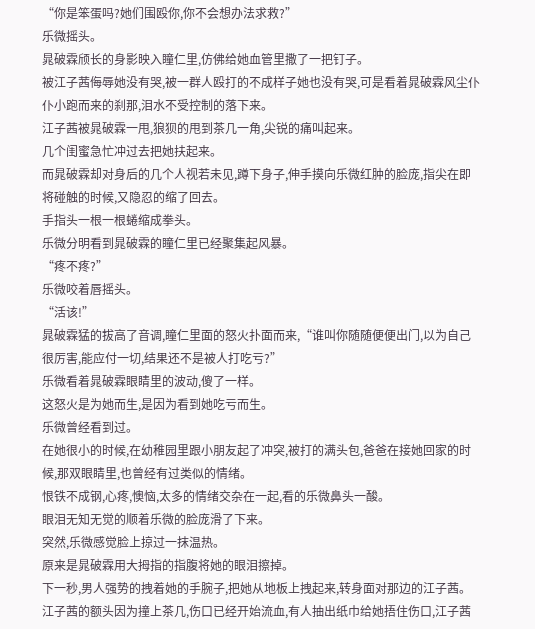“你是笨蛋吗?她们围殴你,你不会想办法求救?”
乐微摇头。
晁破霖颀长的身影映入瞳仁里,仿佛给她血管里撒了一把钉子。
被江子茜侮辱她没有哭,被一群人殴打的不成样子她也没有哭,可是看着晁破霖风尘仆仆小跑而来的刹那,泪水不受控制的落下来。
江子茜被晁破霖一甩,狼狈的甩到茶几一角,尖锐的痛叫起来。
几个闺蜜急忙冲过去把她扶起来。
而晁破霖却对身后的几个人视若未见,蹲下身子,伸手摸向乐微红肿的脸庞,指尖在即将碰触的时候,又隐忍的缩了回去。
手指头一根一根蜷缩成拳头。
乐微分明看到晁破霖的瞳仁里已经聚集起风暴。
“疼不疼?”
乐微咬着唇摇头。
“活该!”
晁破霖猛的拔高了音调,瞳仁里面的怒火扑面而来,“谁叫你随随便便出门,以为自己很厉害,能应付一切,结果还不是被人打吃亏?”
乐微看着晁破霖眼睛里的波动,傻了一样。
这怒火是为她而生,是因为看到她吃亏而生。
乐微曾经看到过。
在她很小的时候,在幼稚园里跟小朋友起了冲突,被打的满头包,爸爸在接她回家的时候,那双眼睛里,也曾经有过类似的情绪。
恨铁不成钢,心疼,懊恼,太多的情绪交杂在一起,看的乐微鼻头一酸。
眼泪无知无觉的顺着乐微的脸庞滑了下来。
突然,乐微感觉脸上掠过一抹温热。
原来是晁破霖用大拇指的指腹将她的眼泪擦掉。
下一秒,男人强势的拽着她的手腕子,把她从地板上拽起来,转身面对那边的江子茜。
江子茜的额头因为撞上茶几,伤口已经开始流血,有人抽出纸巾给她捂住伤口,江子茜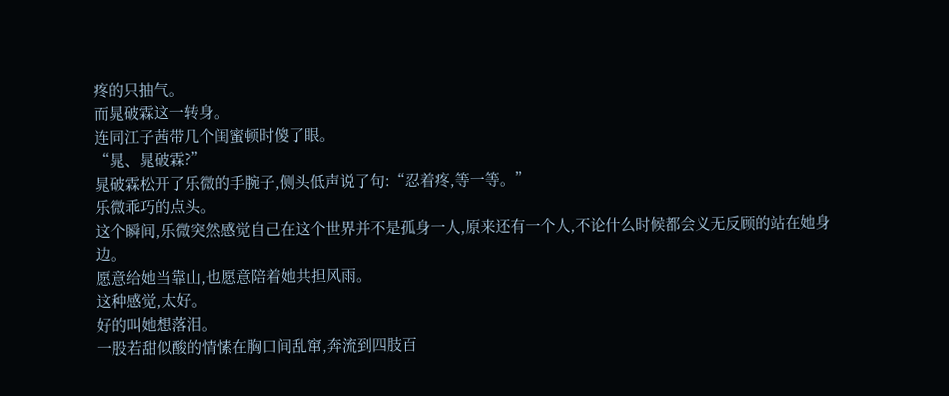疼的只抽气。
而晁破霖这一转身。
连同江子茜带几个闺蜜顿时傻了眼。
“晁、晁破霖?”
晁破霖松开了乐微的手腕子,侧头低声说了句:“忍着疼,等一等。”
乐微乖巧的点头。
这个瞬间,乐微突然感觉自己在这个世界并不是孤身一人,原来还有一个人,不论什么时候都会义无反顾的站在她身边。
愿意给她当靠山,也愿意陪着她共担风雨。
这种感觉,太好。
好的叫她想落泪。
一股若甜似酸的情愫在胸口间乱窜,奔流到四肢百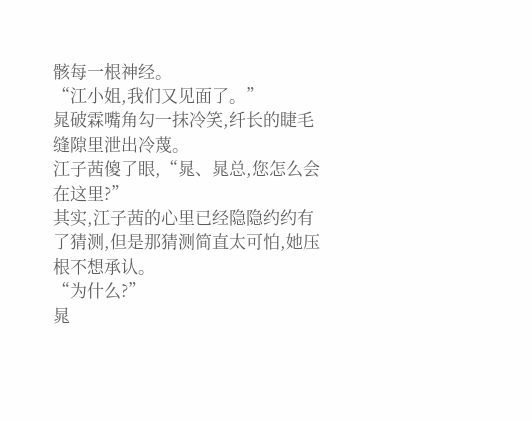骸每一根神经。
“江小姐,我们又见面了。”
晁破霖嘴角勾一抹冷笑,纤长的睫毛缝隙里泄出冷蔑。
江子茜傻了眼,“晁、晁总,您怎么会在这里?”
其实,江子茜的心里已经隐隐约约有了猜测,但是那猜测简直太可怕,她压根不想承认。
“为什么?”
晁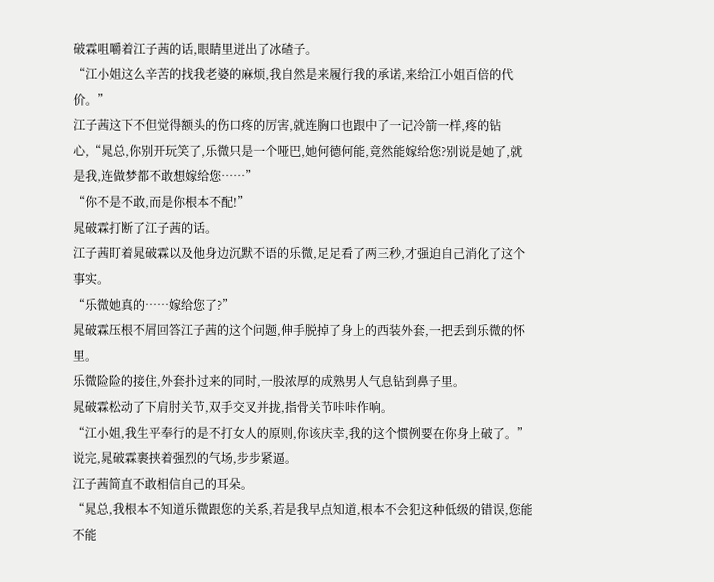破霖咀嚼着江子茜的话,眼睛里迸出了冰碴子。
“江小姐这么辛苦的找我老婆的麻烦,我自然是来履行我的承诺,来给江小姐百倍的代价。”
江子茜这下不但觉得额头的伤口疼的厉害,就连胸口也跟中了一记冷箭一样,疼的钻心,“晁总,你别开玩笑了,乐微只是一个哑巴,她何德何能,竟然能嫁给您?别说是她了,就是我,连做梦都不敢想嫁给您……”
“你不是不敢,而是你根本不配!”
晁破霖打断了江子茜的话。
江子茜盯着晁破霖以及他身边沉默不语的乐微,足足看了两三秒,才强迫自己消化了这个事实。
“乐微她真的……嫁给您了?”
晁破霖压根不屑回答江子茜的这个问题,伸手脱掉了身上的西装外套,一把丢到乐微的怀里。
乐微险险的接住,外套扑过来的同时,一股浓厚的成熟男人气息钻到鼻子里。
晁破霖松动了下肩肘关节,双手交叉并拢,指骨关节咔咔作响。
“江小姐,我生平奉行的是不打女人的原则,你该庆幸,我的这个惯例要在你身上破了。”
说完,晁破霖裹挟着强烈的气场,步步紧逼。
江子茜简直不敢相信自己的耳朵。
“晁总,我根本不知道乐微跟您的关系,若是我早点知道,根本不会犯这种低级的错误,您能不能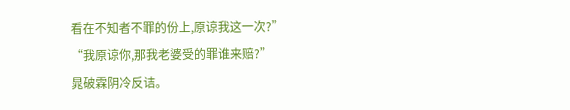看在不知者不罪的份上,原谅我这一次?”
“我原谅你,那我老婆受的罪谁来赔?”
晁破霖阴冷反诘。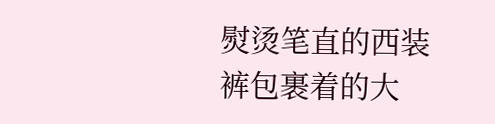熨烫笔直的西装裤包裹着的大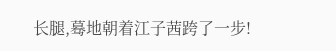长腿,蓦地朝着江子茜跨了一步!